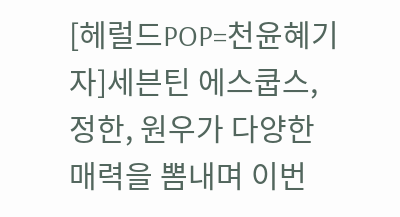[헤럴드POP=천윤혜기자]세븐틴 에스쿱스, 정한, 원우가 다양한 매력을 뽐내며 이번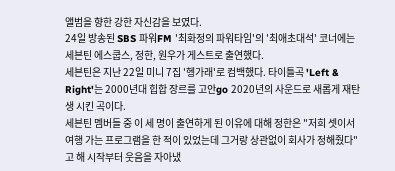앨범을 향한 강한 자신감을 보였다.
24일 방송된 SBS 파워FM '최화정의 파워타임'의 '최애초대석' 코너에는 세븐틴 에스쿱스, 정한, 원우가 게스트로 출연했다.
세븐틴은 지난 22일 미니 7집 '헹가래'로 컴백했다. 타이틀곡 'Left & Right'는 2000년대 힙합 장르를 고안go 2020년의 사운드로 새롭게 재탄생 시킨 곡이다.
세븐틴 멤버들 중 이 세 명이 출연하게 된 이유에 대해 정한은 "저희 셋이서 여행 가는 프로그램을 한 적이 있었는데 그거랑 상관없이 회사가 정해줬다"고 해 시작부터 웃음을 자아냈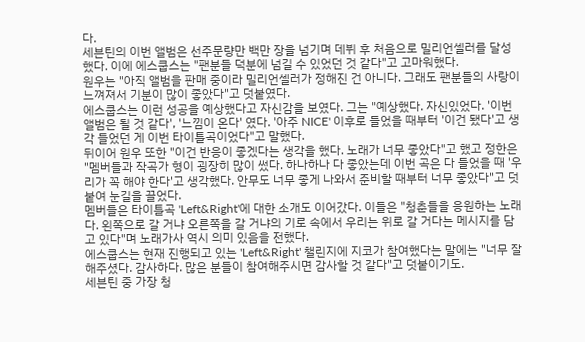다.
세븐틴의 이번 앨범은 선주문량만 백만 장을 넘기며 데뷔 후 처음으로 밀리언셀러를 달성했다. 이에 에스쿱스는 "팬분들 덕분에 넘길 수 있었던 것 같다"고 고마워했다.
원우는 "아직 앨범을 판매 중이라 밀리언셀러가 정해진 건 아니다. 그래도 팬분들의 사랑이 느껴져서 기분이 많이 좋았다"고 덧붙였다.
에스쿱스는 이런 성공을 예상했다고 자신감을 보였다. 그는 "예상했다. 자신있었다. '이번 앨범은 될 것 같다', '느낌이 온다' 였다. '아주 NICE' 이후로 들었을 때부터 '이건 됐다'고 생각 들었던 게 이번 타이틀곡이었다"고 말했다.
뒤이어 원우 또한 "이건 반응이 좋겠다는 생각을 했다. 노래가 너무 좋았다"고 했고 정한은 "멤버들과 작곡가 형이 굉장히 많이 썼다. 하나하나 다 좋았는데 이번 곡은 다 들었을 때 '우리가 꼭 해야 한다'고 생각했다. 안무도 너무 좋게 나와서 준비할 때부터 너무 좋았다"고 덧붙여 눈길을 끌었다.
멤버들은 타이틀곡 'Left&Right'에 대한 소개도 이어갔다. 이들은 "청춘들을 응원하는 노래다. 왼쪽으로 갈 거냐 오른쪽을 갈 거냐의 기로 속에서 우리는 위로 갈 거다는 메시지를 담고 있다"며 노래가사 역시 의미 있음을 전했다.
에스쿱스는 현재 진행되고 있는 'Left&Right' 챌린지에 지코가 참여했다는 말에는 "너무 잘해주셨다. 감사하다. 많은 분들이 참여해주시면 감사할 것 같다"고 덧붙이기도.
세븐틴 중 가장 청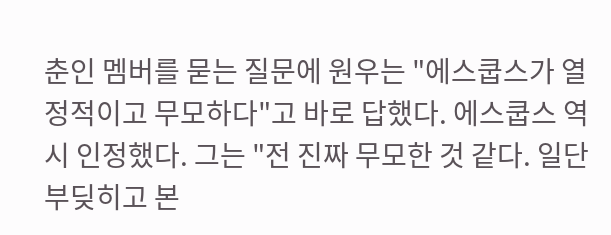춘인 멤버를 묻는 질문에 원우는 "에스쿱스가 열정적이고 무모하다"고 바로 답했다. 에스쿱스 역시 인정했다. 그는 "전 진짜 무모한 것 같다. 일단 부딪히고 본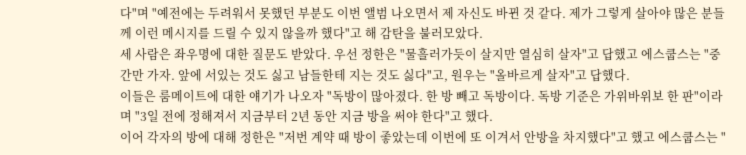다"며 "예전에는 두려워서 못했던 부분도 이번 앨범 나오면서 제 자신도 바뀐 것 같다. 제가 그렇게 살아야 많은 분들께 이런 메시지를 드릴 수 있지 않을까 했다"고 해 감탄을 불러모았다.
세 사람은 좌우명에 대한 질문도 받았다. 우선 정한은 "물흘러가듯이 살지만 열심히 살자"고 답했고 에스쿱스는 "중간만 가자. 앞에 서있는 것도 싫고 남들한테 지는 것도 싫다"고, 원우는 "올바르게 살자"고 답했다.
이들은 룸메이트에 대한 얘기가 나오자 "독방이 많아졌다. 한 방 빼고 독방이다. 독방 기준은 가위바위보 한 판"이라며 "3일 전에 정해져서 지금부터 2년 동안 지금 방을 써야 한다"고 했다.
이어 각자의 방에 대해 정한은 "저번 계약 때 방이 좋았는데 이번에 또 이겨서 안방을 차지했다"고 했고 에스쿱스는 "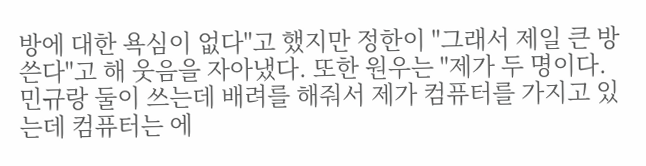방에 대한 욕심이 없다"고 했지만 정한이 "그래서 제일 큰 방 쓴다"고 해 웃음을 자아냈다. 또한 원우는 "제가 두 명이다. 민규랑 둘이 쓰는데 배려를 해줘서 제가 컴퓨터를 가지고 있는데 컴퓨터는 에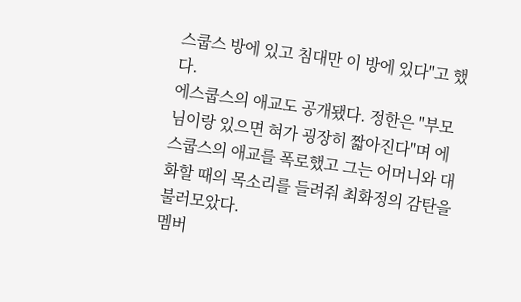스쿱스 방에 있고 침대만 이 방에 있다"고 했다.
에스쿱스의 애교도 공개됐다. 정한은 "부모님이랑 있으면 혀가 굉장히 짧아진다"며 에스쿱스의 애교를 폭로했고 그는 어머니와 대화할 때의 목소리를 들려줘 최화정의 감탄을 불러모았다.
멤버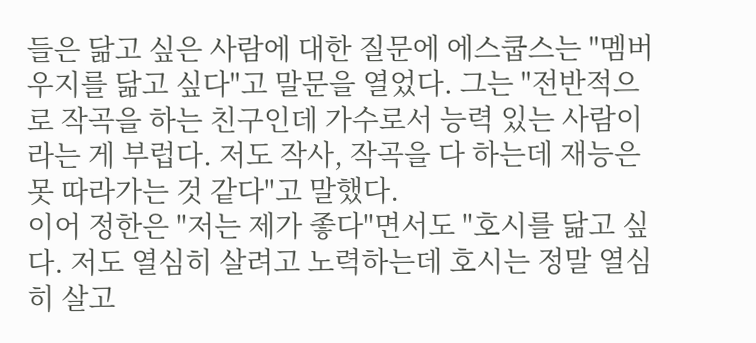들은 닮고 싶은 사람에 대한 질문에 에스쿱스는 "멤버 우지를 닮고 싶다"고 말문을 열었다. 그는 "전반적으로 작곡을 하는 친구인데 가수로서 능력 있는 사람이라는 게 부럽다. 저도 작사, 작곡을 다 하는데 재능은 못 따라가는 것 같다"고 말했다.
이어 정한은 "저는 제가 좋다"면서도 "호시를 닮고 싶다. 저도 열심히 살려고 노력하는데 호시는 정말 열심히 살고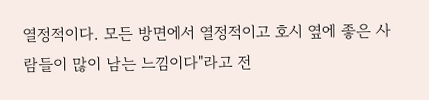열정적이다. 모든 방면에서 열정적이고 호시 옆에 좋은 사람들이 많이 남는 느낌이다"라고 전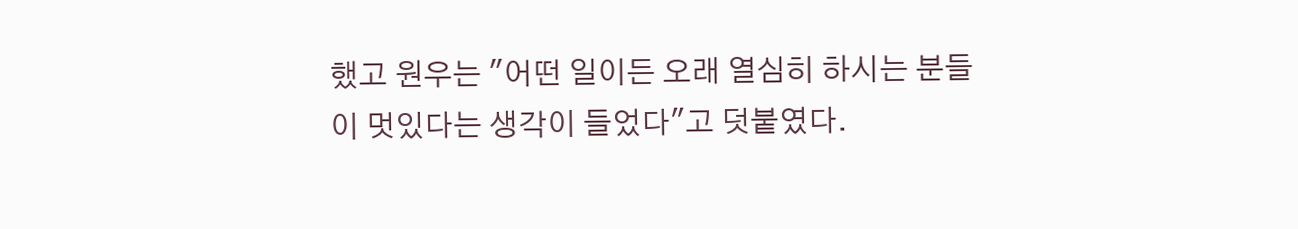했고 원우는 "어떤 일이든 오래 열심히 하시는 분들이 멋있다는 생각이 들었다"고 덧붙였다.